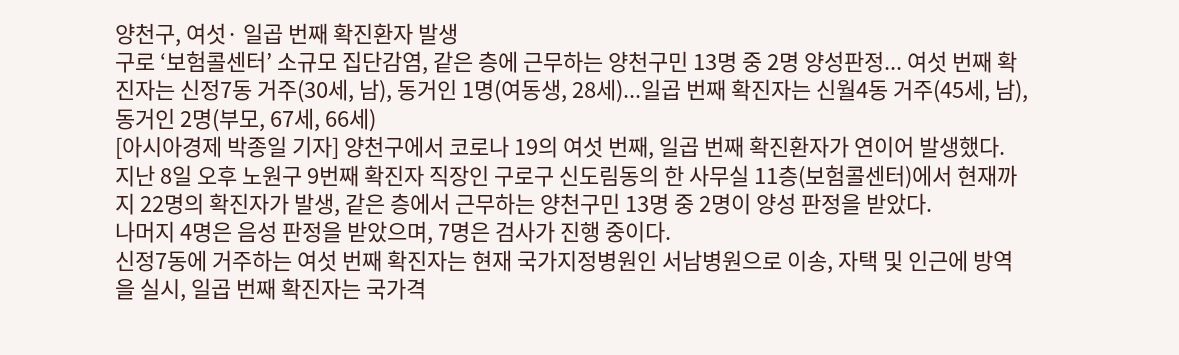양천구, 여섯· 일곱 번째 확진환자 발생
구로 ‘보험콜센터’ 소규모 집단감염, 같은 층에 근무하는 양천구민 13명 중 2명 양성판정... 여섯 번째 확진자는 신정7동 거주(30세, 남), 동거인 1명(여동생, 28세)...일곱 번째 확진자는 신월4동 거주(45세, 남), 동거인 2명(부모, 67세, 66세)
[아시아경제 박종일 기자] 양천구에서 코로나 19의 여섯 번째, 일곱 번째 확진환자가 연이어 발생했다.
지난 8일 오후 노원구 9번째 확진자 직장인 구로구 신도림동의 한 사무실 11층(보험콜센터)에서 현재까지 22명의 확진자가 발생, 같은 층에서 근무하는 양천구민 13명 중 2명이 양성 판정을 받았다.
나머지 4명은 음성 판정을 받았으며, 7명은 검사가 진행 중이다.
신정7동에 거주하는 여섯 번째 확진자는 현재 국가지정병원인 서남병원으로 이송, 자택 및 인근에 방역을 실시, 일곱 번째 확진자는 국가격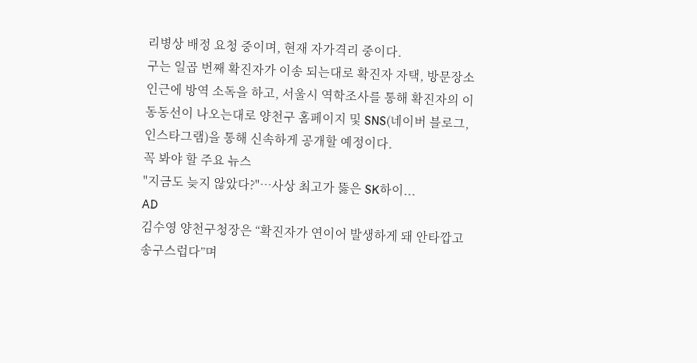리병상 배정 요청 중이며, 현재 자가격리 중이다.
구는 일곱 번째 확진자가 이송 되는대로 확진자 자택, 방문장소 인근에 방역 소독을 하고, 서울시 역학조사를 통해 확진자의 이동동선이 나오는대로 양천구 홈페이지 및 SNS(네이버 블로그, 인스타그램)을 통해 신속하게 공개할 예정이다.
꼭 봐야 할 주요 뉴스
"지금도 늦지 않았다?"…사상 최고가 뚫은 SK하이...
AD
김수영 양천구청장은 “확진자가 연이어 발생하게 돼 안타깝고 송구스럽다”며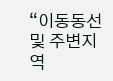“이동동선 및 주변지역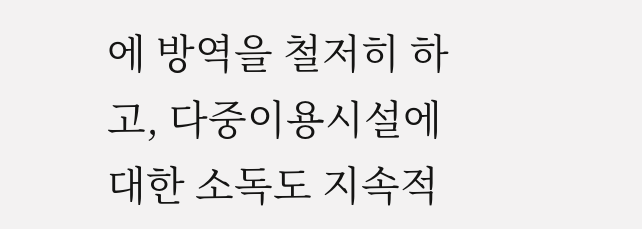에 방역을 철저히 하고, 다중이용시설에 대한 소독도 지속적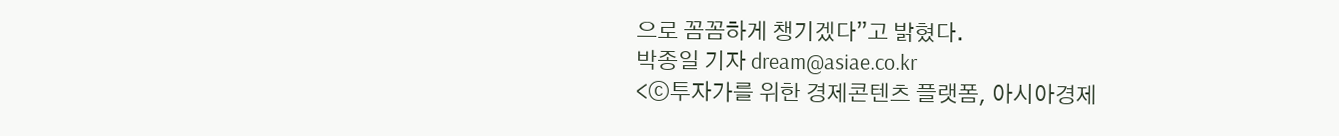으로 꼼꼼하게 챙기겠다”고 밝혔다.
박종일 기자 dream@asiae.co.kr
<ⓒ투자가를 위한 경제콘텐츠 플랫폼, 아시아경제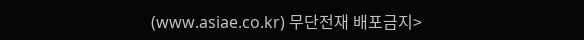(www.asiae.co.kr) 무단전재 배포금지>